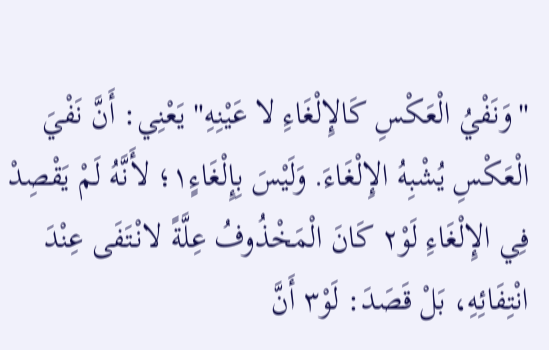"وَنَفْيُ الْعَكْسِ كَالإِلْغَاءِ لا عَيْنِهِ" يَعْنِي: أَنَّ نَفْيَ الْعَكْسِ يُشْبِهُ الإِلْغَاءَ. وَلَيْسَ بِإِلْغَاءٍ١؛ لأَنَّهُ لَمْ يَقْصِدْ فِي الإِلْغَاءِ لَوْ٢ كَانَ الْمَخْذُوفُ عِلَّةً لانْتَفَى عِنْدَ انْتِفَائِهِ، بَلْ قَصَدَ: لَوْ٣ أَنَّ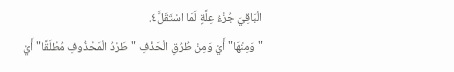الْبَاقِيَ جُزْءُ عِلَّةٍ لَمَا اسْتَقَلَّ٤.
"وَمِنْهَا" أَيْ وَمِنْ طُرُقِ الْحَذْفِ "طَرْدُ الْمَحْذُوفِ مُطْلَقًا" أَيْ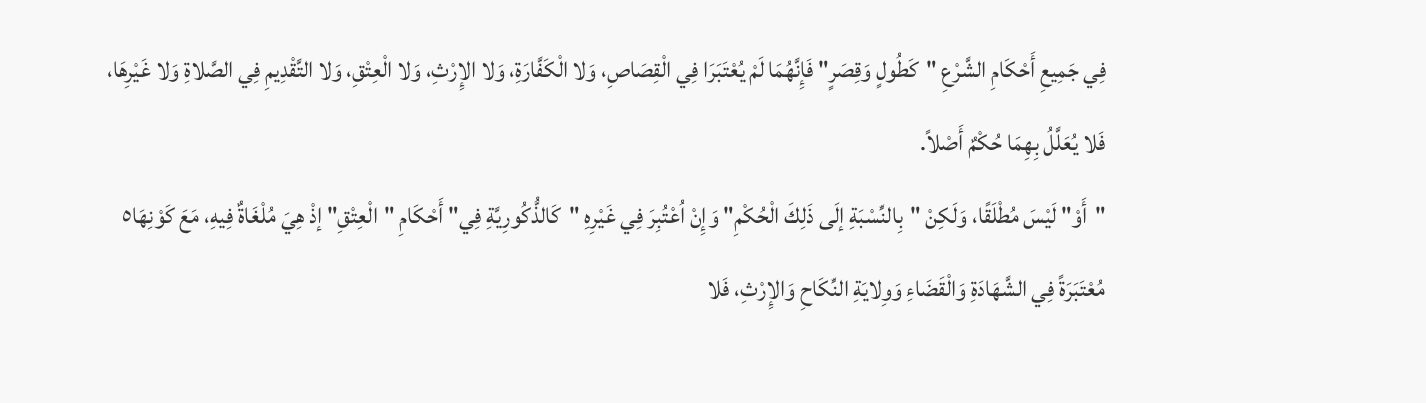فِي جَمِيعِ أَحْكَامِ الشَّرْعِ "كَطُولٍ وَقِصَرٍ" فَإِنَّهُمَا لَمْ يُعْتَبَرَا فِي الْقِصَاصِ، وَلا الْكَفَّارَةِ، وَلا الإِرْثِ، وَلا الْعِتْقِ، وَلا التَّقْدِيمِ فِي الصَّلاةِ وَلا غَيْرِهَا، فَلا يُعَلَّلُ بِهِمَا حُكْمٌ أَصْلاً.
"أَوْ" لَيْسَ مُطْلَقًا، وَلَكِنْ "بِالنِّسْبَةِ إلَى ذَلِكَ الْحُكْمِ" وَإِنْ اُعْتُبِرَ فِي غَيْرِهِ "كَالذُّكُورِيَّةِ فِي" أَحْكَامِ "الْعِتْقِ" إذْ هِيَ مُلْغَاةٌ فِيهِ، مَعَ كَوْنِهَا٥ مُعْتَبَرَةً فِي الشَّهَادَةِ وَالْقَضَاءِ وَوِلايَةِ النِّكَاحِ وَالإِرْثِ، فَلا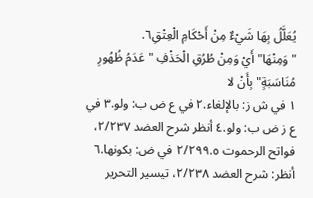يُعَلَّلُ بِهَا شَيْءٌ مِنْ أَحْكَامِ الْعِتْقِ٦.
"وَمِنْهَا" أَيْ وَمِنْ طُرُقِ الْحَذْفِ "عَدَمُ ظُهُورِ مُنَاسَبَةٍ" بِأَنْ لا
١ في ش ز: بالإلغاء.٢ في ع ض ب: ولو.٣ في ع ز ض ب: ولو.٤ أنظر شرح العضد ٢/٢٣٧، فواتح الرحموت ٢/٢٩٩.٥ في ض: بكونها.٦ أنظر: شرح العضد ٢/٢٣٨، تيسير التحرير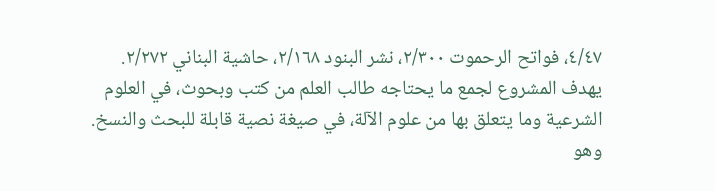٤/٤٧، فواتح الرحموت ٢/٣٠٠، نشر البنود ٢/١٦٨، حاشية البناني ٢/٢٧٢.
يهدف المشروع لجمع ما يحتاجه طالب العلم من كتب وبحوث، في العلوم الشرعية وما يتعلق بها من علوم الآلة، في صيغة نصية قابلة للبحث والنسخ.
وهو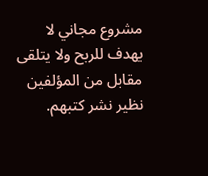مشروع مجاني لا يهدف للربح ولا يتلقى مقابل من المؤلفين نظير نشر كتبهم.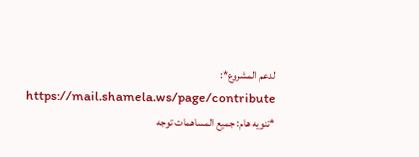لدعم المشروع*: https://mail.shamela.ws/page/contribute
*تنويه هام: جميع المساهمات توجه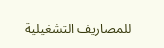للمصاريف التشغيلية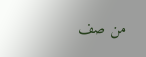من صف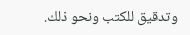وتدقيق للكتب ونحو ذلك.